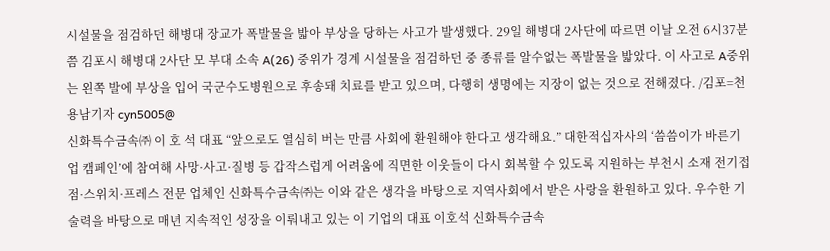시설물을 점검하던 해병대 장교가 폭발물을 밟아 부상을 당하는 사고가 발생했다. 29일 해병대 2사단에 따르면 이날 오전 6시37분쯤 김포시 해병대 2사단 모 부대 소속 A(26) 중위가 경계 시설물을 점검하던 중 종류를 알수없는 폭발물을 밟았다. 이 사고로 A중위는 왼쪽 발에 부상을 입어 국군수도병원으로 후송돼 치료를 받고 있으며, 다행히 생명에는 지장이 없는 것으로 전해졌다. /김포=천용남기자 cyn5005@
신화특수금속㈜ 이 호 석 대표 “앞으로도 열심히 버는 만큼 사회에 환원해야 한다고 생각해요.” 대한적십자사의 ‘씀씀이가 바른기업 캠페인’에 참여해 사망·사고·질병 등 갑작스럽게 어려움에 직면한 이웃들이 다시 회복할 수 있도록 지원하는 부천시 소재 전기접점·스위치·프레스 전문 업체인 신화특수금속㈜는 이와 같은 생각을 바탕으로 지역사회에서 받은 사랑을 환원하고 있다. 우수한 기술력을 바탕으로 매년 지속적인 성장을 이뤄내고 있는 이 기업의 대표 이호석 신화특수금속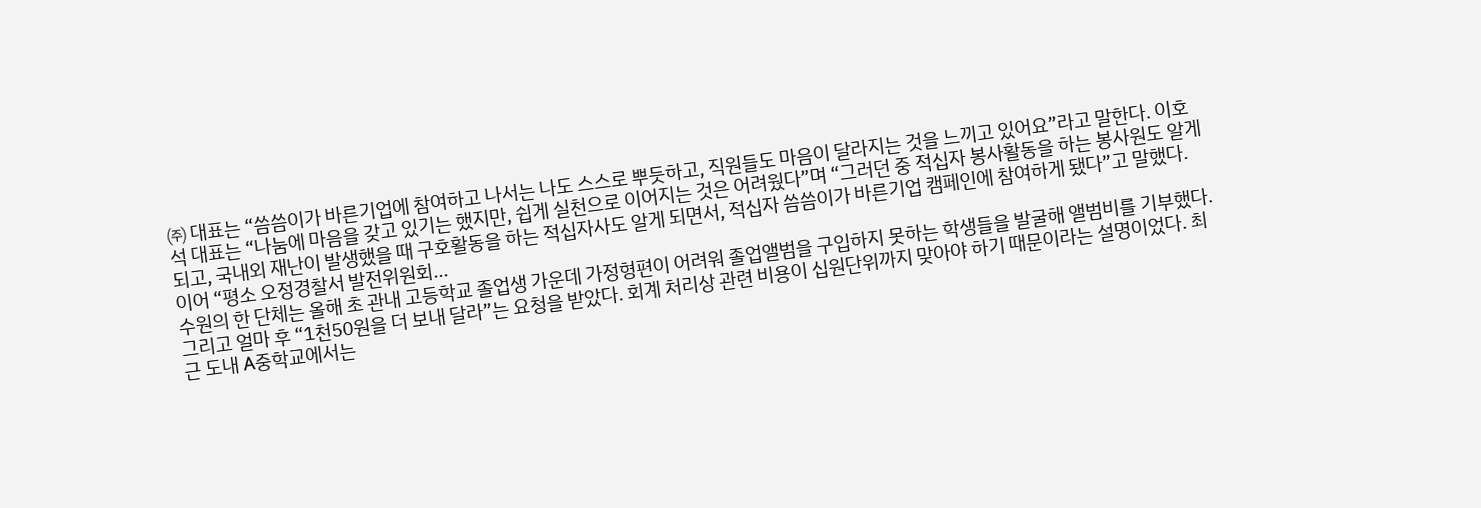㈜ 대표는 “씀씀이가 바른기업에 참여하고 나서는 나도 스스로 뿌듯하고, 직원들도 마음이 달라지는 것을 느끼고 있어요”라고 말한다. 이호석 대표는 “나눔에 마음을 갖고 있기는 했지만, 쉽게 실천으로 이어지는 것은 어려웠다”며 “그러던 중 적십자 봉사활동을 하는 봉사원도 알게 되고, 국내외 재난이 발생했을 때 구호활동을 하는 적십자사도 알게 되면서, 적십자 씀씀이가 바른기업 캠페인에 참여하게 됐다”고 말했다. 이어 “평소 오정경찰서 발전위원회…
수원의 한 단체는 올해 초 관내 고등학교 졸업생 가운데 가정형편이 어려워 졸업앨범을 구입하지 못하는 학생들을 발굴해 앨범비를 기부했다. 그리고 얼마 후 “1천50원을 더 보내 달라”는 요청을 받았다. 회계 처리상 관련 비용이 십원단위까지 맞아야 하기 때문이라는 설명이었다. 최근 도내 A중학교에서는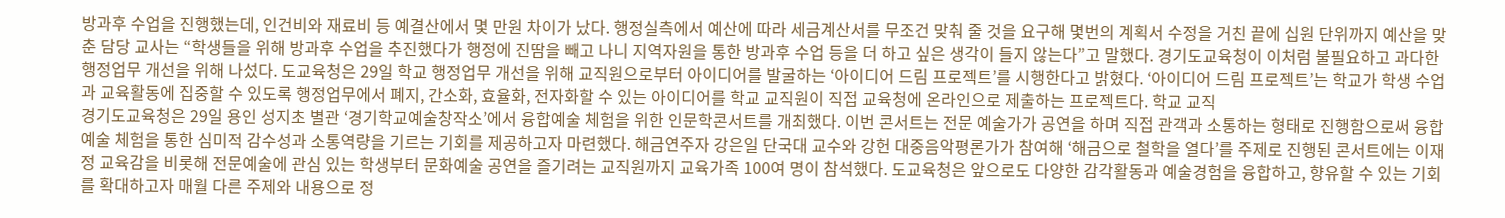방과후 수업을 진행했는데, 인건비와 재료비 등 예결산에서 몇 만원 차이가 났다. 행정실측에서 예산에 따라 세금계산서를 무조건 맞춰 줄 것을 요구해 몇번의 계획서 수정을 거친 끝에 십원 단위까지 예산을 맞춘 담당 교사는 “학생들을 위해 방과후 수업을 추진했다가 행정에 진땀을 빼고 나니 지역자원을 통한 방과후 수업 등을 더 하고 싶은 생각이 들지 않는다”고 말했다. 경기도교육청이 이처럼 불필요하고 과다한 행정업무 개선을 위해 나섰다. 도교육청은 29일 학교 행정업무 개선을 위해 교직원으로부터 아이디어를 발굴하는 ‘아이디어 드림 프로젝트’를 시행한다고 밝혔다. ‘아이디어 드림 프로젝트’는 학교가 학생 수업과 교육활동에 집중할 수 있도록 행정업무에서 폐지, 간소화, 효율화, 전자화할 수 있는 아이디어를 학교 교직원이 직접 교육청에 온라인으로 제출하는 프로젝트다. 학교 교직
경기도교육청은 29일 용인 성지초 별관 ‘경기학교예술창작소’에서 융합예술 체험을 위한 인문학콘서트를 개최했다. 이번 콘서트는 전문 예술가가 공연을 하며 직접 관객과 소통하는 형태로 진행함으로써 융합예술 체험을 통한 심미적 감수성과 소통역량을 기르는 기회를 제공하고자 마련했다. 해금연주자 강은일 단국대 교수와 강헌 대중음악평론가가 참여해 ‘해금으로 철학을 열다’를 주제로 진행된 콘서트에는 이재정 교육감을 비롯해 전문예술에 관심 있는 학생부터 문화예술 공연을 즐기려는 교직원까지 교육가족 100여 명이 참석했다. 도교육청은 앞으로도 다양한 감각활동과 예술경험을 융합하고, 향유할 수 있는 기회를 확대하고자 매월 다른 주제와 내용으로 정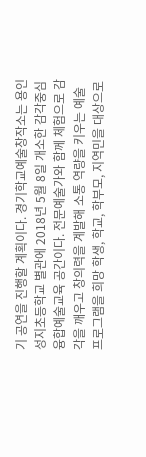기 공연을 진행할 계획이다. 경기학교예술창작소는 용인 성지초등학교 별관에 2018년 5월 8일 개소한 감각중심 융합예술교육 공간이다. 전문예술가와 함께 체험으로 감각을 깨우고 창의력을 계발해 소통 역량을 키우는 예술프로그램을 희망 학생, 학교, 학부모, 지역민을 대상으로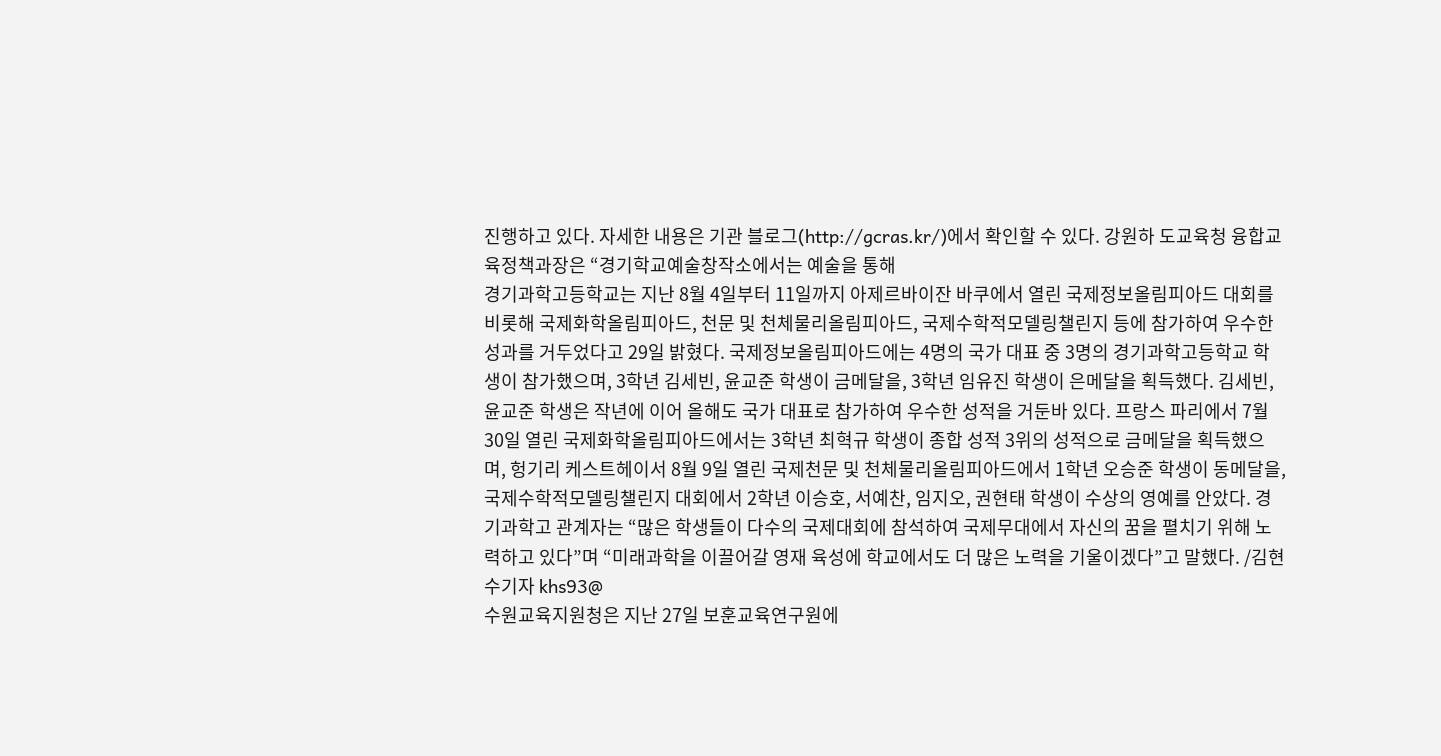진행하고 있다. 자세한 내용은 기관 블로그(http://gcras.kr/)에서 확인할 수 있다. 강원하 도교육청 융합교육정책과장은 “경기학교예술창작소에서는 예술을 통해
경기과학고등학교는 지난 8월 4일부터 11일까지 아제르바이잔 바쿠에서 열린 국제정보올림피아드 대회를 비롯해 국제화학올림피아드, 천문 및 천체물리올림피아드, 국제수학적모델링챌린지 등에 참가하여 우수한 성과를 거두었다고 29일 밝혔다. 국제정보올림피아드에는 4명의 국가 대표 중 3명의 경기과학고등학교 학생이 참가했으며, 3학년 김세빈, 윤교준 학생이 금메달을, 3학년 임유진 학생이 은메달을 획득했다. 김세빈, 윤교준 학생은 작년에 이어 올해도 국가 대표로 참가하여 우수한 성적을 거둔바 있다. 프랑스 파리에서 7월 30일 열린 국제화학올림피아드에서는 3학년 최혁규 학생이 종합 성적 3위의 성적으로 금메달을 획득했으며, 헝기리 케스트헤이서 8월 9일 열린 국제천문 및 천체물리올림피아드에서 1학년 오승준 학생이 동메달을, 국제수학적모델링챌린지 대회에서 2학년 이승호, 서예찬, 임지오, 권현태 학생이 수상의 영예를 안았다. 경기과학고 관계자는 “많은 학생들이 다수의 국제대회에 참석하여 국제무대에서 자신의 꿈을 펼치기 위해 노력하고 있다”며 “미래과학을 이끌어갈 영재 육성에 학교에서도 더 많은 노력을 기울이겠다”고 말했다. /김현수기자 khs93@
수원교육지원청은 지난 27일 보훈교육연구원에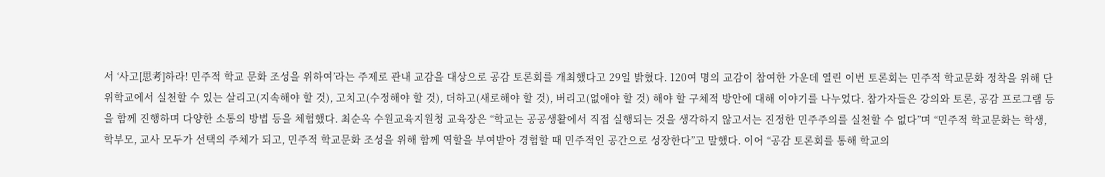서 ‘사고[思考]하라! 민주적 학교 문화 조성을 위하여’라는 주제로 관내 교감을 대상으로 공감 토론회를 개최했다고 29일 밝혔다. 120여 명의 교감이 참여한 가운데 열린 이번 토론회는 민주적 학교문화 정착을 위해 단위학교에서 실천할 수 있는 살리고(지속해야 할 것), 고치고(수정해야 할 것), 더하고(새로해야 할 것), 버리고(없애야 할 것) 해야 할 구체적 방안에 대해 이야기를 나누었다. 참가자들은 강의와 토론, 공감 프로그램 등을 함께 진행하며 다양한 소통의 방법 등을 체험했다. 최순옥 수원교육지원청 교육장은 “학교는 공공생활에서 직접 실행되는 것을 생각하지 않고서는 진정한 민주주의를 실천할 수 없다”며 “민주적 학교문화는 학생, 학부모, 교사 모두가 선택의 주체가 되고, 민주적 학교문화 조성을 위해 함께 역할을 부여받아 경험할 때 민주적인 공간으로 성장한다”고 말했다. 이어 “공감 토론회를 통해 학교의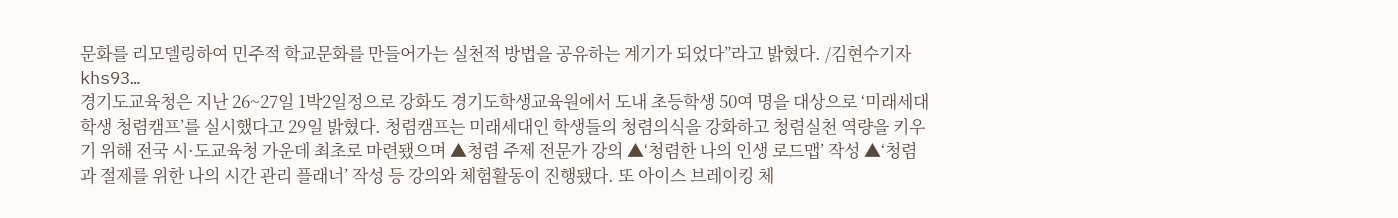문화를 리모델링하여 민주적 학교문화를 만들어가는 실천적 방법을 공유하는 계기가 되었다”라고 밝혔다. /김현수기자 khs93…
경기도교육청은 지난 26~27일 1박2일정으로 강화도 경기도학생교육원에서 도내 초등학생 50여 명을 대상으로 ‘미래세대 학생 청렴캠프’를 실시했다고 29일 밝혔다. 청렴캠프는 미래세대인 학생들의 청렴의식을 강화하고 청렴실천 역량을 키우기 위해 전국 시·도교육청 가운데 최초로 마련됐으며 ▲청렴 주제 전문가 강의 ▲‘청렴한 나의 인생 로드맵’ 작성 ▲‘청렴과 절제를 위한 나의 시간 관리 플래너’ 작성 등 강의와 체험활동이 진행됐다. 또 아이스 브레이킹 체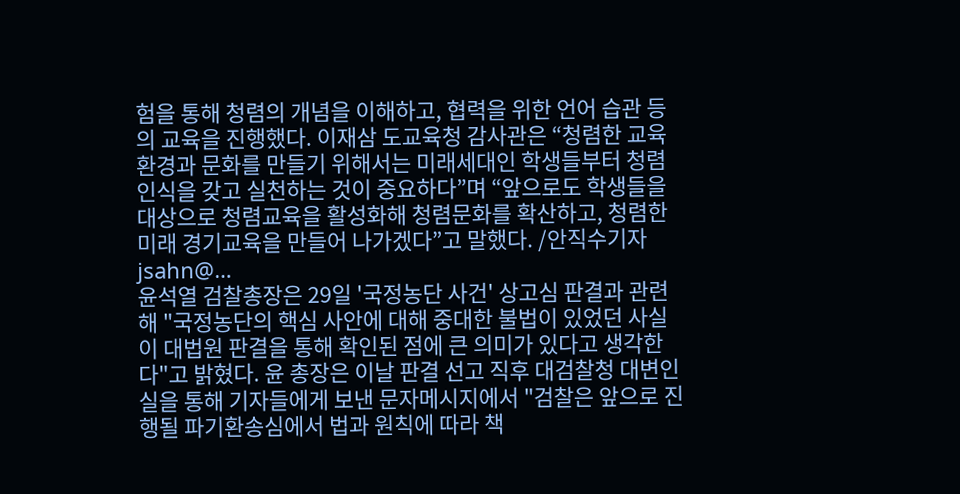험을 통해 청렴의 개념을 이해하고, 협력을 위한 언어 습관 등의 교육을 진행했다. 이재삼 도교육청 감사관은 “청렴한 교육환경과 문화를 만들기 위해서는 미래세대인 학생들부터 청렴인식을 갖고 실천하는 것이 중요하다”며 “앞으로도 학생들을 대상으로 청렴교육을 활성화해 청렴문화를 확산하고, 청렴한 미래 경기교육을 만들어 나가겠다”고 말했다. /안직수기자 jsahn@…
윤석열 검찰총장은 29일 '국정농단 사건' 상고심 판결과 관련해 "국정농단의 핵심 사안에 대해 중대한 불법이 있었던 사실이 대법원 판결을 통해 확인된 점에 큰 의미가 있다고 생각한다"고 밝혔다. 윤 총장은 이날 판결 선고 직후 대검찰청 대변인실을 통해 기자들에게 보낸 문자메시지에서 "검찰은 앞으로 진행될 파기환송심에서 법과 원칙에 따라 책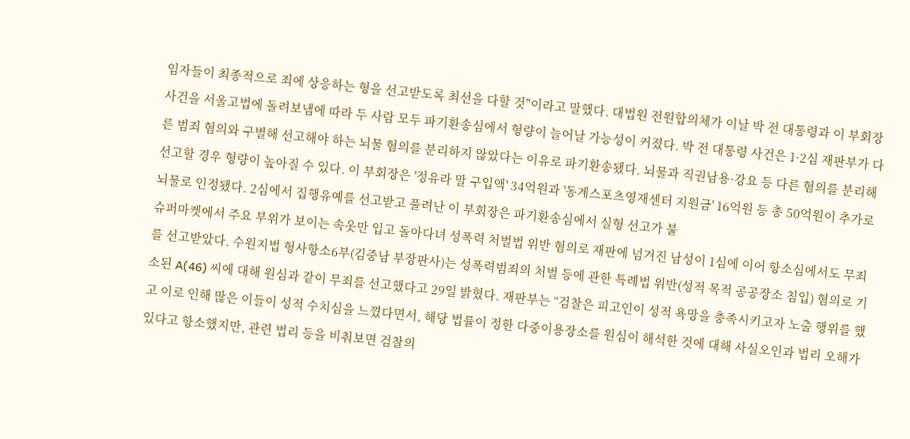임자들이 최종적으로 죄에 상응하는 형을 선고받도록 최선을 다할 것"이라고 말했다. 대법원 전원합의체가 이날 박 전 대통령과 이 부회장 사건을 서울고법에 돌려보냄에 따라 두 사람 모두 파기환송심에서 형량이 늘어날 가능성이 커졌다. 박 전 대통령 사건은 1·2심 재판부가 다른 범죄 혐의와 구별해 선고해야 하는 뇌물 혐의를 분리하지 않았다는 이유로 파기환송됐다. 뇌물과 직권남용·강요 등 다른 혐의를 분리해 선고할 경우 형량이 높아질 수 있다. 이 부회장은 '정유라 말 구입액' 34억원과 '동계스포츠영재센터 지원금' 16억원 등 총 50억원이 추가로 뇌물로 인정됐다. 2심에서 집행유예를 선고받고 풀려난 이 부회장은 파기환송심에서 실형 선고가 불
슈퍼마켓에서 주요 부위가 보이는 속옷만 입고 돌아다녀 성폭력 처벌법 위반 혐의로 재판에 넘겨진 남성이 1심에 이어 항소심에서도 무죄를 선고받았다. 수원지법 형사항소6부(김중남 부장판사)는 성폭력범죄의 처벌 등에 관한 특례법 위반(성적 목적 공공장소 침입) 혐의로 기소된 A(46) 씨에 대해 원심과 같이 무죄를 선고했다고 29일 밝혔다. 재판부는 “검찰은 피고인이 성적 욕망을 충족시키고자 노출 행위를 했고 이로 인해 많은 이들이 성적 수치심을 느꼈다면서, 해당 법률이 정한 다중이용장소를 원심이 해석한 것에 대해 사실오인과 법리 오해가 있다고 항소했지만, 관련 법리 등을 비춰보면 검찰의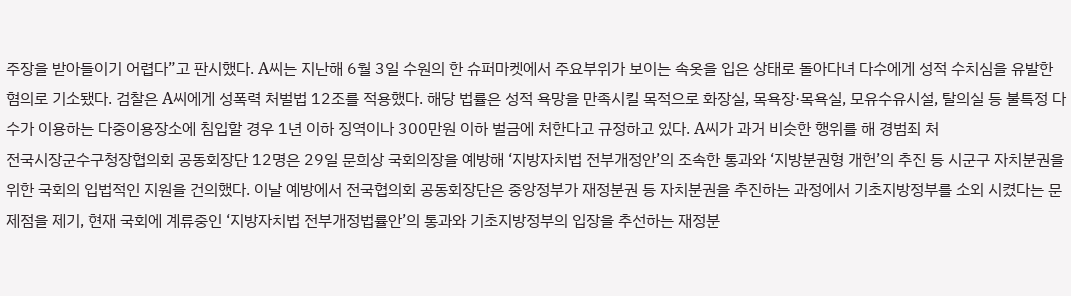주장을 받아들이기 어렵다”고 판시했다. A씨는 지난해 6월 3일 수원의 한 슈퍼마켓에서 주요부위가 보이는 속옷을 입은 상태로 돌아다녀 다수에게 성적 수치심을 유발한 혐의로 기소됐다. 검찰은 A씨에게 성폭력 처벌법 12조를 적용했다. 해당 법률은 성적 욕망을 만족시킬 목적으로 화장실, 목욕장·목욕실, 모유수유시설, 탈의실 등 불특정 다수가 이용하는 다중이용장소에 침입할 경우 1년 이하 징역이나 300만원 이하 벌금에 처한다고 규정하고 있다. A씨가 과거 비슷한 행위를 해 경범죄 처
전국시장군수구청장협의회 공동회장단 12명은 29일 문희상 국회의장을 예방해 ‘지방자치법 전부개정안’의 조속한 통과와 ‘지방분권형 개헌’의 추진 등 시군구 자치분권을 위한 국회의 입법적인 지원을 건의했다. 이날 예방에서 전국협의회 공동회장단은 중앙정부가 재정분권 등 자치분권을 추진하는 과정에서 기초지방정부를 소외 시켰다는 문제점을 제기, 현재 국회에 계류중인 ‘지방자치법 전부개정법률안’의 통과와 기초지방정부의 입장을 추선하는 재정분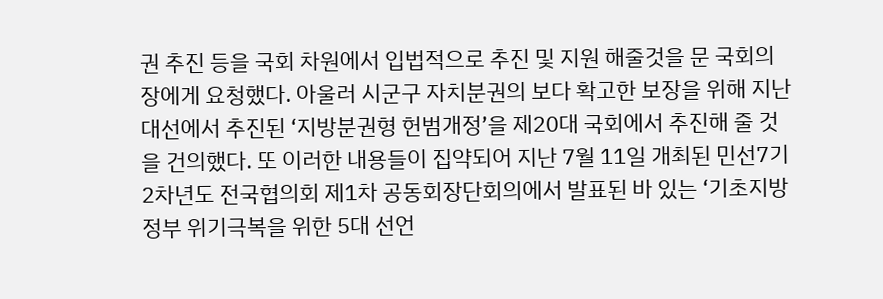권 추진 등을 국회 차원에서 입법적으로 추진 및 지원 해줄것을 문 국회의장에게 요청했다. 아울러 시군구 자치분권의 보다 확고한 보장을 위해 지난 대선에서 추진된 ‘지방분권형 헌범개정’을 제20대 국회에서 추진해 줄 것을 건의했다. 또 이러한 내용들이 집약되어 지난 7월 11일 개최된 민선7기 2차년도 전국협의회 제1차 공동회장단회의에서 발표된 바 있는 ‘기초지방정부 위기극복을 위한 5대 선언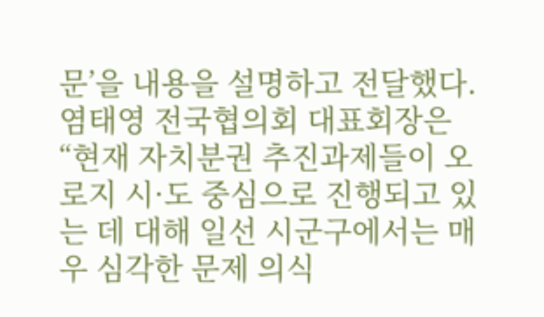문’을 내용을 설명하고 전달했다. 염태영 전국협의회 대표회장은 “현재 자치분권 추진과제들이 오로지 시·도 중심으로 진행되고 있는 데 대해 일선 시군구에서는 매우 심각한 문제 의식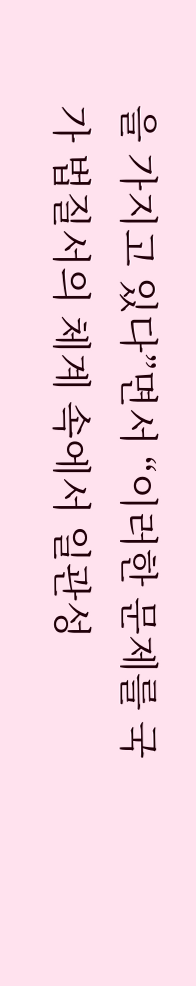을 가지고 있다”면서 “이러한 문제를 국가 법질서의 체계 속에서 일관성